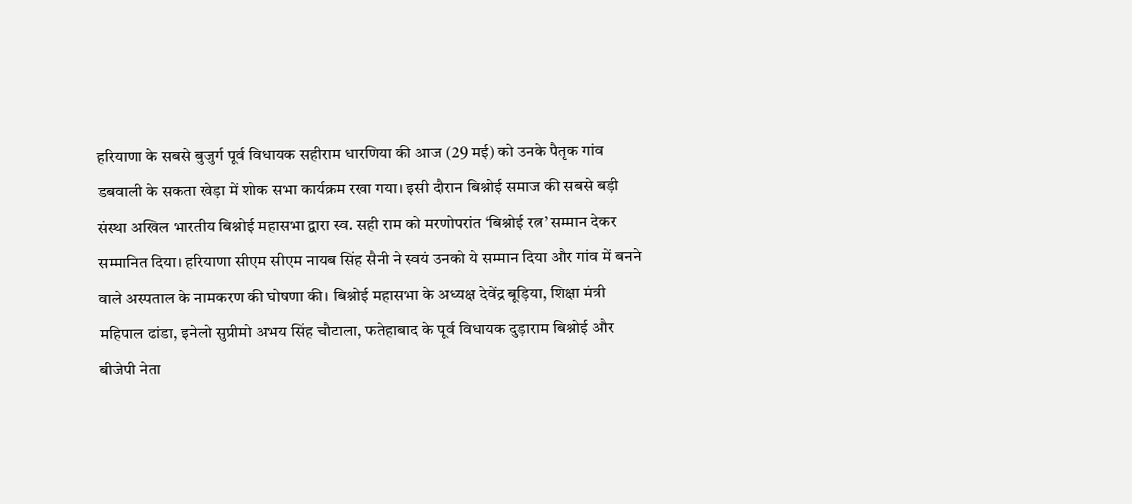हरियाणा के सबसे बुजुर्ग पूर्व विधायक सहीराम धारणिया की आज (29 मई) को उनके पैतृक गांव डबवाली के सकता खेड़ा में शोक सभा कार्यक्रम रखा गया। इसी दौरान बिश्नोई समाज की सबसे बड़ी संस्था अखिल भारतीय बिश्नोई महासभा द्वारा स्व. सही राम को मरणोपरांत ‘बिश्नोई रत्न’ सम्मान देकर सम्मानित दिया। हरियाणा सीएम सीएम नायब सिंह सैनी ने स्वयं उनको ये सम्मान दिया और गांव में बनने वाले अस्पताल के नामकरण की घोषणा की। बिश्नोई महासभा के अध्यक्ष देवेंद्र बूड़िया, शिक्षा मंत्री महिपाल ढांडा, इनेलो सुप्रीमो अभय सिंह चौटाला, फतेहाबाद के पूर्व विधायक दुड़ाराम बिश्नोई और बीजेपी नेता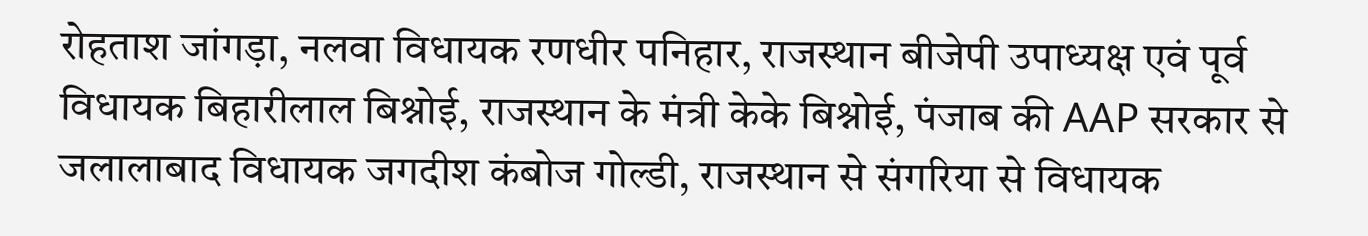रोहताश जांगड़ा, नलवा विधायक रणधीर पनिहार, राजस्थान बीजेपी उपाध्यक्ष एवं पूर्व विधायक बिहारीलाल बिश्नोई, राजस्थान के मंत्री केके बिश्नोई, पंजाब की AAP सरकार से जलालाबाद विधायक जगदीश कंबोज गोल्डी, राजस्थान से संगरिया से विधायक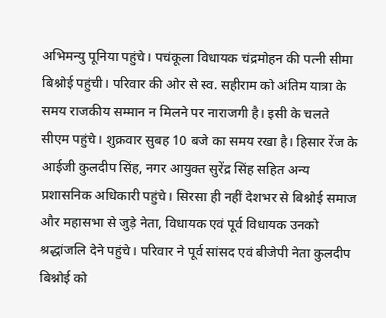अभिमन्यु पूनिया पहुंचे। पचंकूला विधायक चंद्रमोहन की पत्नी सीमा बिश्नोई पहुंची। परिवार की ओर से स्व. सहीराम को अंतिम यात्रा के समय राजकीय सम्मान न मिलने पर नाराजगी है। इसी के चलते सीएम पहुंचे। शुक्रवार सुबह 10 बजे का समय रखा है। हिसार रेंज के आईजी कुलदीप सिंह, नगर आयुक्त सुरेंद्र सिंह सहित अन्य प्रशासनिक अधिकारी पहुंचे। सिरसा ही नहीं देशभर से बिश्नोई समाज और महासभा से जुड़े नेता, विधायक एवं पूर्व विधायक उनको श्रद्धांजलि देने पहुंचे। परिवार ने पूर्व सांसद एवं बीजेपी नेता कुलदीप बिश्नोई को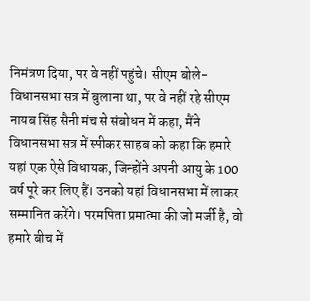निमंत्रण दिया, पर वे नहीं पहुंचे। सीएम बोले- विधानसभा सत्र में बुलाना था, पर वे नहीं रहे सीएम नायब सिंह सैनी मंच से संबोधन में कहा, मैंने विधानसभा सत्र में स्पीकर साहब को कहा कि हमारे यहां एक ऐसे विधायक, जिन्होंने अपनी आयु के 100 वर्ष पूरे कर लिए हैं। उनको यहां विधानसभा में लाकर सम्मानित करेंगे। परमपिता प्रमात्मा की जो मर्जी है, वो हमारे बीच में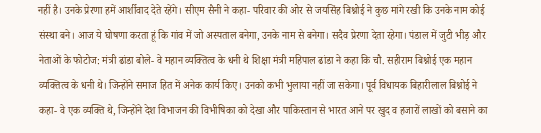नहीं है। उनके प्रेरणा हमें आर्शीवाद देते रहेंगे। सीएम सैनी ने कहा- परिवार की ओर से जयसिंह बिश्नोई ने कुछ मांगे रखी कि उनके नाम कोई संस्था बने। आज ये घोषणा करता हूं कि गांव में जो अस्पताल बनेगा, उनके नाम से बनेगा। सदैव प्रेरणा देता रहेगा। पंडाल में जुटी भीड़ और नेताओं के फोटोज: मंत्री ढांडा बोले- वे महान व्यक्तित्व के धनी थे शिक्षा मंत्री महिपाल ढांडा ने कहा कि चौ. सहीराम बिश्नोई एक महान व्यक्तित्व के धनी थे। जिन्होंने समाज हित में अनेक कार्य किए। उनको कभी भुलाया नहीं जा सकेगा। पूर्व विधायक बिहारीलाल बिश्नोई ने कहा- वे एक व्यक्ति थे, जिन्होंने देश विभाजन की विभीषिका को देखा और पाकिस्तान से भारत आने पर खुद व हजारों लाखों को बसाने का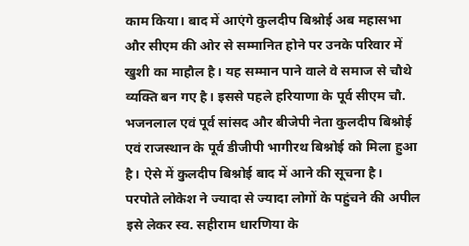काम किया। बाद में आएंगे कुलदीप बिश्नोई अब महासभा और सीएम की ओर से सम्मानित होने पर उनके परिवार में खुशी का माहौल है। यह सम्मान पाने वाले वे समाज से चौथे व्यक्ति बन गए है। इससे पहले हरियाणा के पूर्व सीएम चौ. भजनलाल एवं पूर्व सांसद और बीजेपी नेता कुलदीप बिश्नोई एवं राजस्थान के पूर्व डीजीपी भागीरथ बिश्नोई को मिला हुआ है। ऐसे में कुलदीप बिश्नोई बाद में आने की सूचना है।
परपोते लोकेश ने ज्यादा से ज्यादा लोगों के पहुंचने की अपील इसे लेकर स्व. सहीराम धारणिया के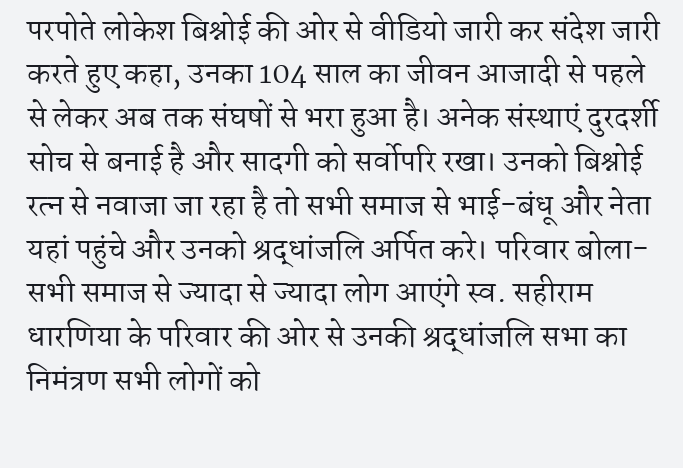परपोते लोकेश बिश्नोई की ओर से वीडियो जारी कर संदेश जारी करते हुए कहा, उनका 104 साल का जीवन आजादी से पहले से लेकर अब तक संघषों से भरा हुआ है। अनेक संस्थाएं दुरदर्शी सोच से बनाई है और सादगी को सर्वोपरि रखा। उनको बिश्नोई रत्न से नवाजा जा रहा है तो सभी समाज से भाई-बंधू और नेता यहां पहुंचे और उनको श्रद्धांजलि अर्पित करे। परिवार बोला- सभी समाज से ज्यादा से ज्यादा लोग आएंगे स्व. सहीराम धारणिया के परिवार की ओर से उनकी श्रद्धांजलि सभा का निमंत्रण सभी लोगों को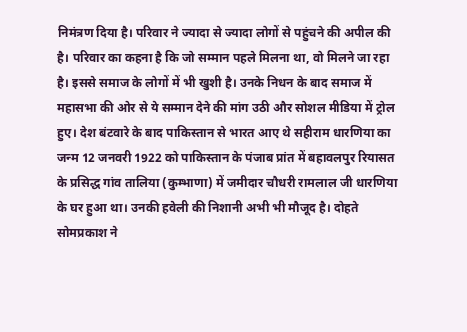निमंत्रण दिया है। परिवार ने ज्यादा से ज्यादा लोगों से पहुंचने की अपील की है। परिवार का कहना है कि जो सम्मान पहले मिलना था, वो मिलने जा रहा है। इससे समाज के लोगों में भी खुशी है। उनके निधन के बाद समाज में महासभा की ओर से ये सम्मान देने की मांग उठी और सोशल मीडिया में ट्रोल हुए। देश बंटवारे के बाद पाकिस्तान से भारत आए थे सहीराम धारणिया का जन्म 12 जनवरी 1922 को पाकिस्तान के पंजाब प्रांत में बहावलपुर रियासत के प्रसिद्ध गांव तालिया (कुम्भाणा) में जमीदार चौधरी रामलाल जी धारणिया के घर हुआ था। उनकी हवेली की निशानी अभी भी मौजूद है। दोहते सोमप्रकाश ने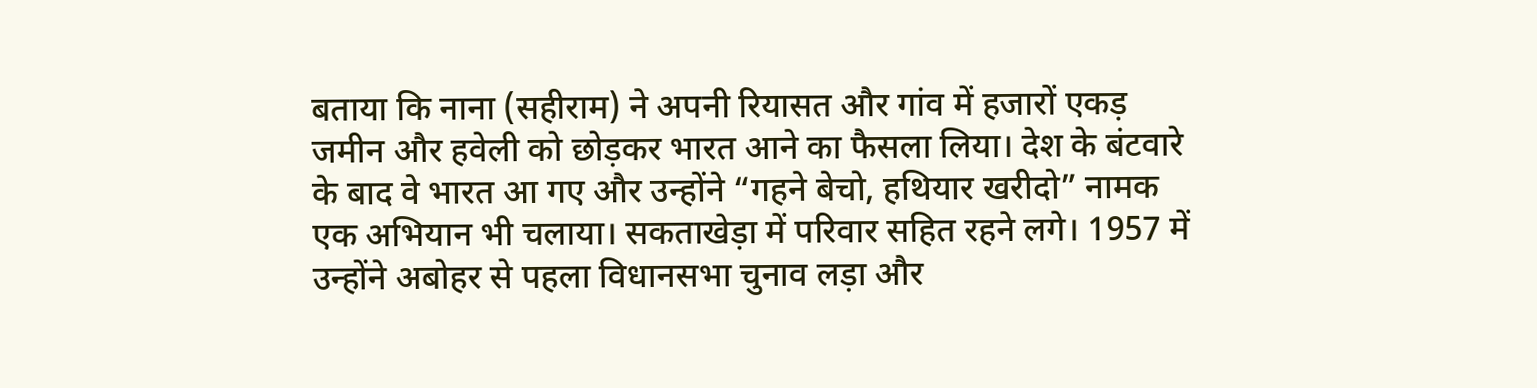बताया कि नाना (सहीराम) ने अपनी रियासत और गांव में हजारों एकड़ जमीन और हवेली को छोड़कर भारत आने का फैसला लिया। देश के बंटवारे के बाद वे भारत आ गए और उन्होंने “गहने बेचो, हथियार खरीदो” नामक एक अभियान भी चलाया। सकताखेड़ा में परिवार सहित रहने लगे। 1957 में उन्होंने अबोहर से पहला विधानसभा चुनाव लड़ा और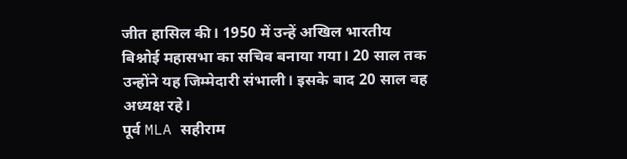जीत हासिल की। 1950 में उन्हें अखिल भारतीय बिश्नोई महासभा का सचिव बनाया गया। 20 साल तक उन्होंने यह जिम्मेदारी संभाली। इसके बाद 20 साल वह अध्यक्ष रहे।
पूर्व MLA सहीराम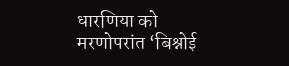धारणिया को मरणोपरांत ‘बिश्नोई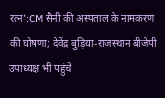रत्न’:CM सैनी की अस्पताल के नामकरण की घोषणा; देवेंद्र बुड़िया-राजस्थान बीजेपी उपाध्यक्ष भी पहुंचे